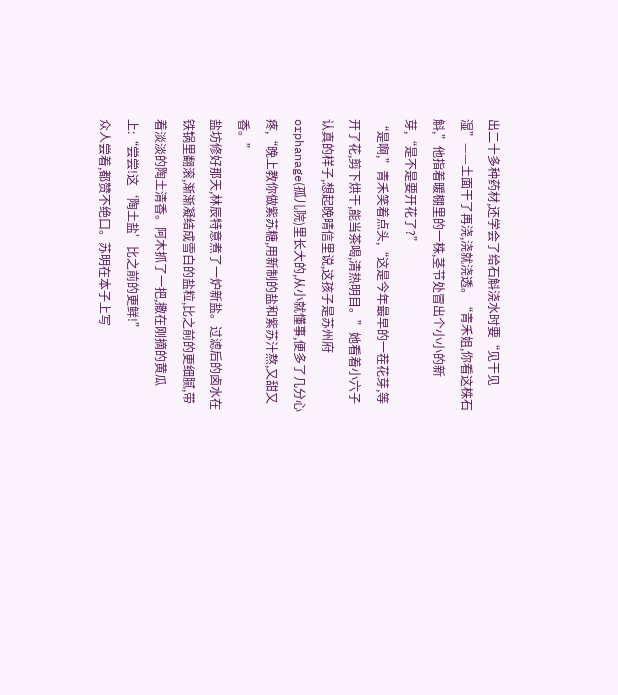出二十多种药材,还学会了给石斛浇水时要“见干见湿”——土面干了再浇,浇就浇透。“青禾姐,你看这株石斛,”他指着暖棚里的一株,茎节处冒出个小小的新芽,“是不是要开花了?”
“是啊,”青禾笑着点头,“这是今年最早的一茬花芽,等开了花,剪下烘干,能当茶喝,清热明目。”她看着小六子认真的样子,想起晚晴信里说,这孩子是苏州府 orphanage(孤儿院)里长大的,从小就懂事,便多了几分心疼,“晚上教你做紫苏糖,用新制的盐和紫苏汁熬,又甜又香。”
盐坊修好那天,林辰特意煮了一炉新盐。过滤后的卤水在铁锅里翻滚,渐渐凝结成雪白的盐粒,比之前的更细腻,带着淡淡的陶土清香。阿木抓了一把,撒在刚摘的黄瓜上:“尝尝!这‘陶土盐’比之前的更鲜!”
众人尝着,都赞不绝口。苏明在本子上写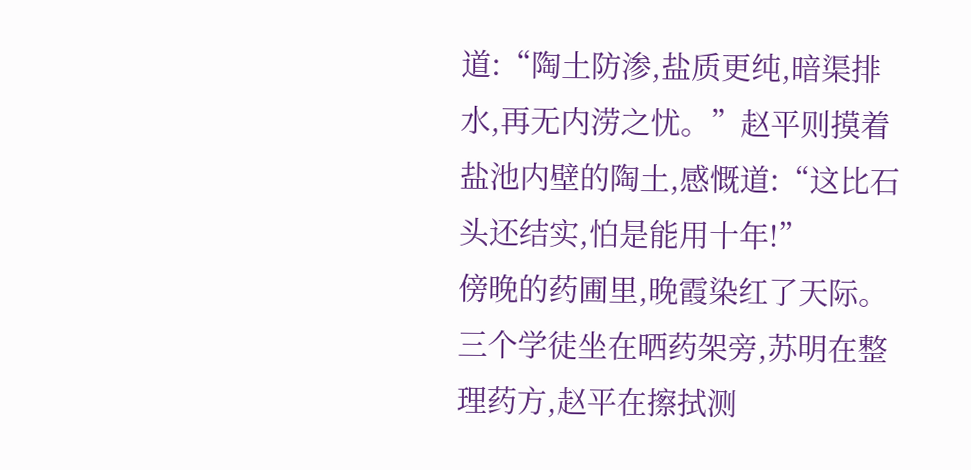道:“陶土防渗,盐质更纯,暗渠排水,再无内涝之忧。”赵平则摸着盐池内壁的陶土,感慨道:“这比石头还结实,怕是能用十年!”
傍晚的药圃里,晚霞染红了天际。三个学徒坐在晒药架旁,苏明在整理药方,赵平在擦拭测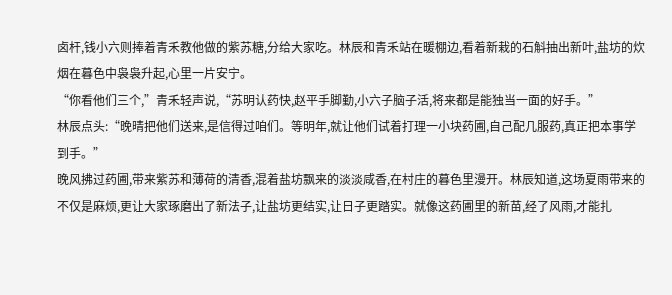卤杆,钱小六则捧着青禾教他做的紫苏糖,分给大家吃。林辰和青禾站在暖棚边,看着新栽的石斛抽出新叶,盐坊的炊烟在暮色中袅袅升起,心里一片安宁。
“你看他们三个,”青禾轻声说,“苏明认药快,赵平手脚勤,小六子脑子活,将来都是能独当一面的好手。”
林辰点头:“晚晴把他们送来,是信得过咱们。等明年,就让他们试着打理一小块药圃,自己配几服药,真正把本事学到手。”
晚风拂过药圃,带来紫苏和薄荷的清香,混着盐坊飘来的淡淡咸香,在村庄的暮色里漫开。林辰知道,这场夏雨带来的不仅是麻烦,更让大家琢磨出了新法子,让盐坊更结实,让日子更踏实。就像这药圃里的新苗,经了风雨,才能扎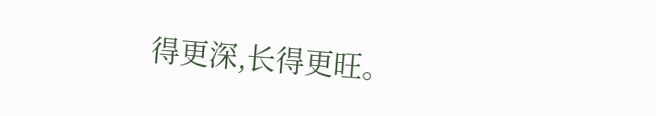得更深,长得更旺。